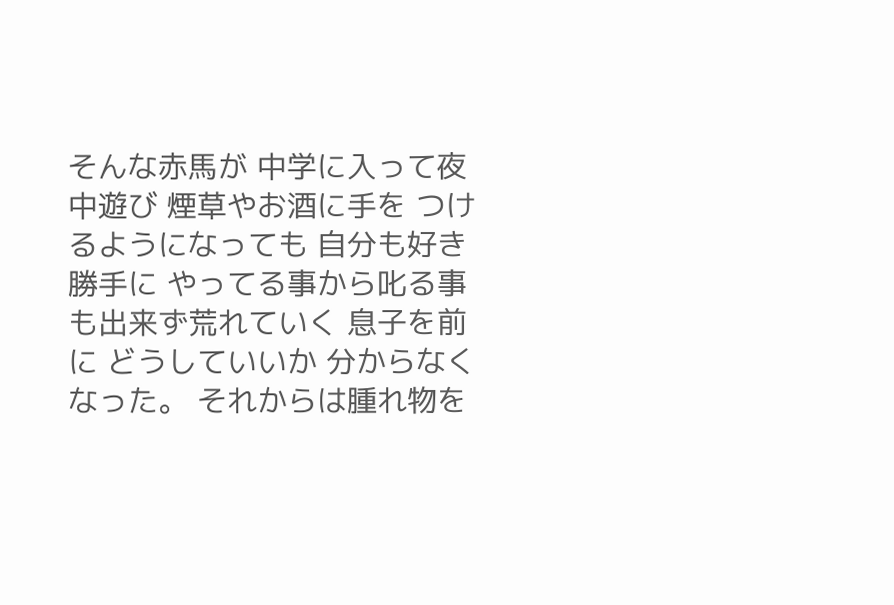そんな赤馬が 中学に入って夜中遊び 煙草やお酒に手を つけるようになっても 自分も好き勝手に やってる事から叱る事も出来ず荒れていく 息子を前に どうしていいか 分からなくなった。 それからは腫れ物を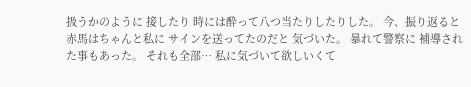扱うかのように 接したり 時には酔って八つ当たりしたりした。 今、振り返ると 赤馬はちゃんと私に サインを送ってたのだと 気づいた。 暴れて警察に 補導された事もあった。 それも全部… 私に気づいて欲しいくて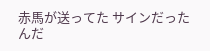赤馬が送ってた サインだったんだ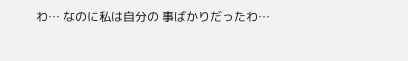わ… なのに私は自分の 事ばかりだったわ…